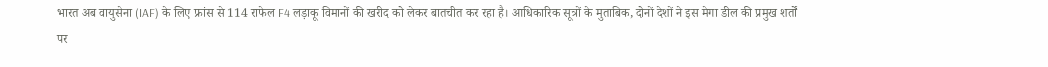भारत अब वायुसेना (IAF) के लिए फ्रांस से 114 राफेल F4 लड़ाकू विमानों की खरीद को लेकर बातचीत कर रहा है। आधिकारिक सूत्रों के मुताबिक, दोनों देशों ने इस मेगा डील की प्रमुख शर्तों पर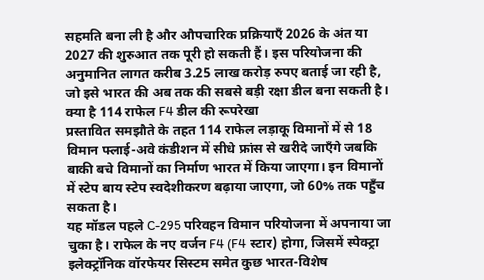सहमति बना ली है और औपचारिक प्रक्रियाएँ 2026 के अंत या 2027 की शुरुआत तक पूरी हो सकती हैं। इस परियोजना की अनुमानित लागत करीब 3.25 लाख करोड़ रुपए बताई जा रही है, जो इसे भारत की अब तक की सबसे बड़ी रक्षा डील बना सकती है।
क्या है 114 राफेल F4 डील की रूपरेखा
प्रस्तावित समझौते के तहत 114 राफेल लड़ाकू विमानों में से 18 विमान फ्लाई-अवे कंडीशन में सीधे फ्रांस से खरीदे जाएँगे जबकि बाकी बचे विमानों का निर्माण भारत में किया जाएगा। इन विमानों में स्टेप बाय स्टेप स्वदेशीकरण बढ़ाया जाएगा, जो 60% तक पहुँच सकता है।
यह मॉडल पहले C-295 परिवहन विमान परियोजना में अपनाया जा चुका है। राफेल के नए वर्जन F4 (F4 स्टार) होगा, जिसमें स्पेक्ट्रा इलेक्ट्रॉनिक वॉरफेयर सिस्टम समेत कुछ भारत-विशेष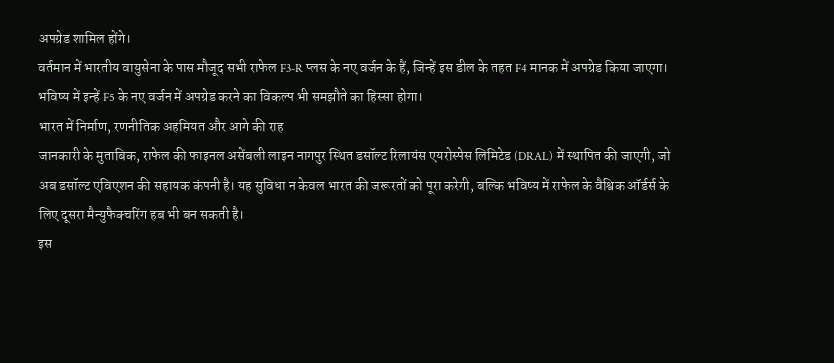अपग्रेड शामिल होंगे।
वर्तमान में भारतीय वायुसेना के पास मौजूद सभी राफेल F3-R प्लस के नए वर्जन के हैं, जिन्हें इस डील के तहत F4 मानक में अपग्रेड किया जाएगा। भविष्य में इन्हें F5 के नए वर्जन में अपग्रेड करने का विकल्प भी समझौते का हिस्सा होगा।
भारत में निर्माण, रणनीतिक अहमियत और आगे की राह
जानकारी के मुताबिक, राफेल की फाइनल असेंबली लाइन नागपुर स्थित डसॉल्ट रिलायंस एयरोस्पेस लिमिटेड (DRAL) में स्थापित की जाएगी, जो अब डसॉल्ट एविएशन की सहायक कंपनी है। यह सुविधा न केवल भारत की जरूरतों को पूरा करेगी, बल्कि भविष्य में राफेल के वैश्विक ऑर्डर्स के लिए दूसरा मैन्युफैक्चरिंग हब भी बन सकती है।
इस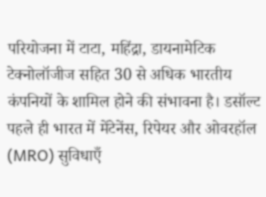परियोजना में टाटा, महिंद्रा, डायनामेटिक टेक्नोलॉजीज सहित 30 से अधिक भारतीय कंपनियों के शामिल होने की संभावना है। डसॉल्ट पहले ही भारत में मेंटेनेंस, रिपेयर और ओवरहॉल (MRO) सुविधाएँ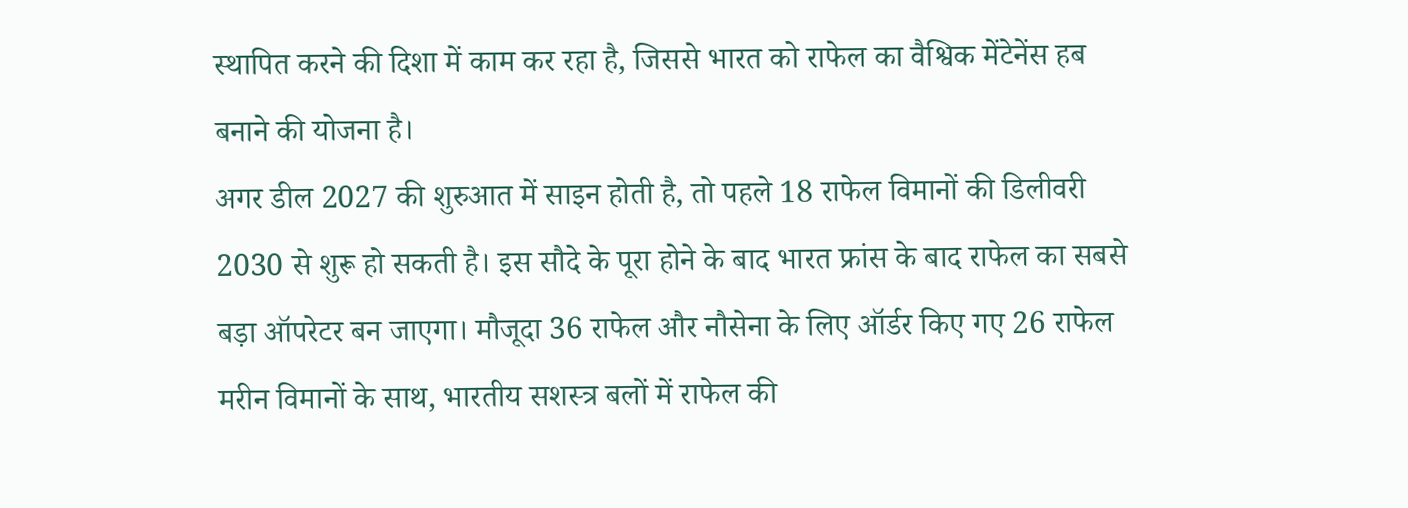स्थापित करने की दिशा में काम कर रहा है, जिससे भारत को राफेल का वैश्विक मेंटेनेंस हब बनाने की योजना है।
अगर डील 2027 की शुरुआत में साइन होती है, तो पहले 18 राफेल विमानों की डिलीवरी 2030 से शुरू हो सकती है। इस सौदे के पूरा होने के बाद भारत फ्रांस के बाद राफेल का सबसे बड़ा ऑपरेटर बन जाएगा। मौजूदा 36 राफेल और नौसेना के लिए ऑर्डर किए गए 26 राफेल मरीन विमानों के साथ, भारतीय सशस्त्र बलों में राफेल की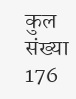कुल संख्या 176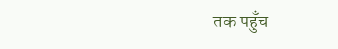तक पहुँच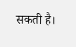सकती है।